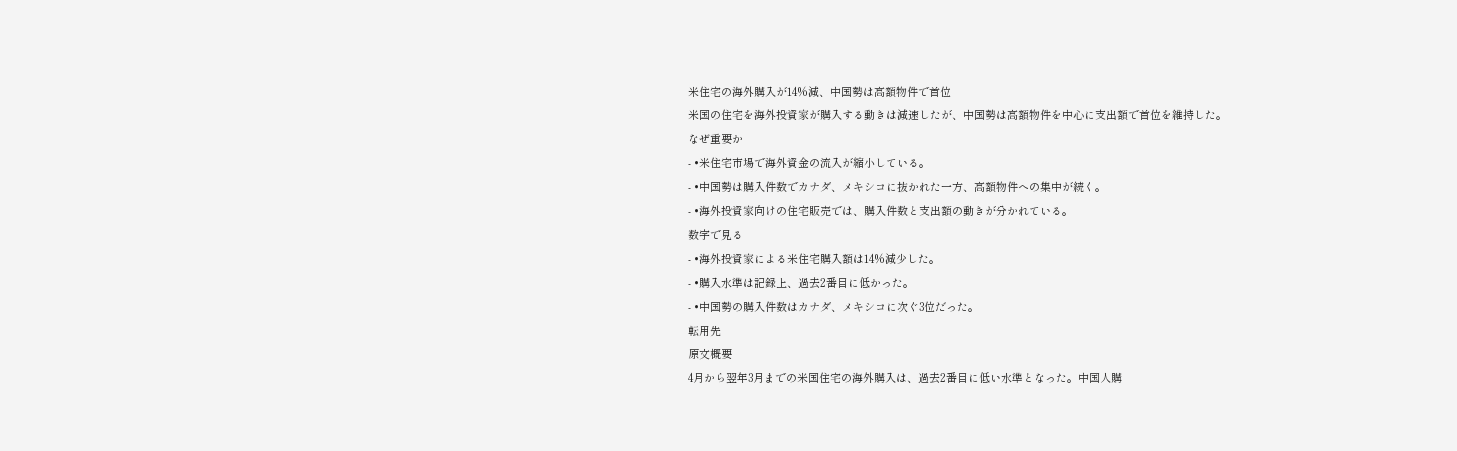米住宅の海外購入が14%減、中国勢は高額物件で首位
米国の住宅を海外投資家が購入する動きは減速したが、中国勢は高額物件を中心に支出額で首位を維持した。
なぜ重要か
- •米住宅市場で海外資金の流入が縮小している。
- •中国勢は購入件数でカナダ、メキシコに抜かれた一方、高額物件への集中が続く。
- •海外投資家向けの住宅販売では、購入件数と支出額の動きが分かれている。
数字で見る
- •海外投資家による米住宅購入額は14%減少した。
- •購入水準は記録上、過去2番目に低かった。
- •中国勢の購入件数はカナダ、メキシコに次ぐ3位だった。
転用先
原文概要
4月から翌年3月までの米国住宅の海外購入は、過去2番目に低い水準となった。中国人購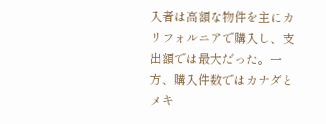入者は高額な物件を主にカリフォルニアで購入し、支出額では最大だった。一方、購入件数ではカナダとメキ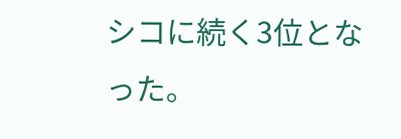シコに続く3位となった。